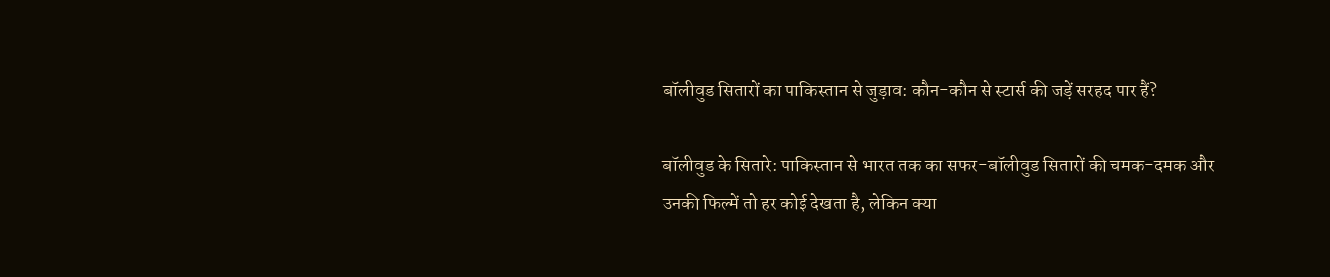बॉलीवुड सितारों का पाकिस्तान से जुड़ाव: कौन-कौन से स्टार्स की जड़ें सरहद पार हैं?

बॉलीवुड के सितारे: पाकिस्तान से भारत तक का सफर-बॉलीवुड सितारों की चमक-दमक और उनकी फिल्में तो हर कोई देखता है, लेकिन क्या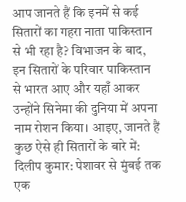आप जानते हैं कि इनमें से कई सितारों का गहरा नाता पाकिस्तान से भी रहा है? विभाजन के बाद, इन सितारों के परिवार पाकिस्तान से भारत आए और यहाँ आकर उन्होंने सिनेमा की दुनिया में अपना नाम रोशन किया। आइए, जानते हैं कुछ ऐसे ही सितारों के बारे में:
दिलीप कुमार: पेशावर से मुंबई तक एक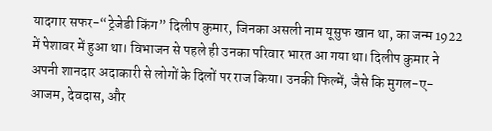यादगार सफर-“ट्रेजेडी किंग” दिलीप कुमार, जिनका असली नाम यूसुफ खान था, का जन्म 1922 में पेशावर में हुआ था। विभाजन से पहले ही उनका परिवार भारत आ गया था। दिलीप कुमार ने अपनी शानदार अदाकारी से लोगों के दिलों पर राज किया। उनकी फिल्में, जैसे कि मुगल-ए-आजम, देवदास, और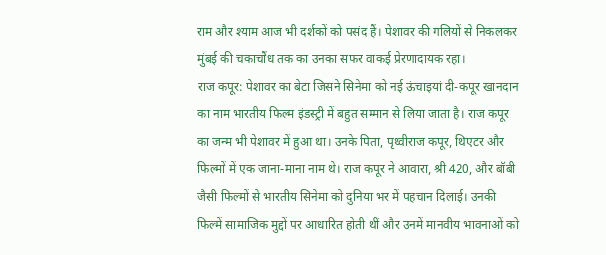राम और श्याम आज भी दर्शकों को पसंद हैं। पेशावर की गलियों से निकलकर मुंबई की चकाचौंध तक का उनका सफर वाकई प्रेरणादायक रहा।
राज कपूर: पेशावर का बेटा जिसने सिनेमा को नई ऊंचाइयां दी-कपूर खानदान का नाम भारतीय फिल्म इंडस्ट्री में बहुत सम्मान से लिया जाता है। राज कपूर का जन्म भी पेशावर में हुआ था। उनके पिता, पृथ्वीराज कपूर, थिएटर और फिल्मों में एक जाना-माना नाम थे। राज कपूर ने आवारा, श्री 420, और बॉबी जैसी फिल्मों से भारतीय सिनेमा को दुनिया भर में पहचान दिलाई। उनकी फिल्में सामाजिक मुद्दों पर आधारित होती थीं और उनमें मानवीय भावनाओं को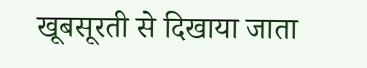खूबसूरती से दिखाया जाता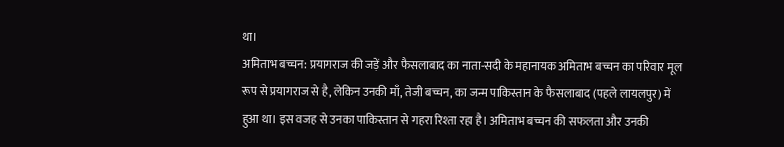था।
अमिताभ बच्चन: प्रयागराज की जड़ें और फैसलाबाद का नाता-सदी के महानायक अमिताभ बच्चन का परिवार मूल रूप से प्रयागराज से है, लेकिन उनकी माँ, तेजी बच्चन, का जन्म पाकिस्तान के फैसलाबाद (पहले लायलपुर) में हुआ था। इस वजह से उनका पाकिस्तान से गहरा रिश्ता रहा है। अमिताभ बच्चन की सफलता और उनकी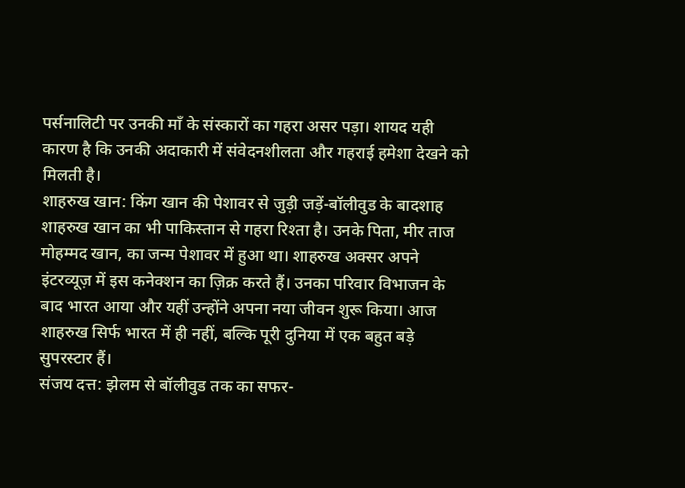पर्सनालिटी पर उनकी माँ के संस्कारों का गहरा असर पड़ा। शायद यही कारण है कि उनकी अदाकारी में संवेदनशीलता और गहराई हमेशा देखने को मिलती है।
शाहरुख खान: किंग खान की पेशावर से जुड़ी जड़ें-बॉलीवुड के बादशाह शाहरुख खान का भी पाकिस्तान से गहरा रिश्ता है। उनके पिता, मीर ताज मोहम्मद खान, का जन्म पेशावर में हुआ था। शाहरुख अक्सर अपने इंटरव्यूज़ में इस कनेक्शन का ज़िक्र करते हैं। उनका परिवार विभाजन के बाद भारत आया और यहीं उन्होंने अपना नया जीवन शुरू किया। आज शाहरुख सिर्फ भारत में ही नहीं, बल्कि पूरी दुनिया में एक बहुत बड़े सुपरस्टार हैं।
संजय दत्त: झेलम से बॉलीवुड तक का सफर-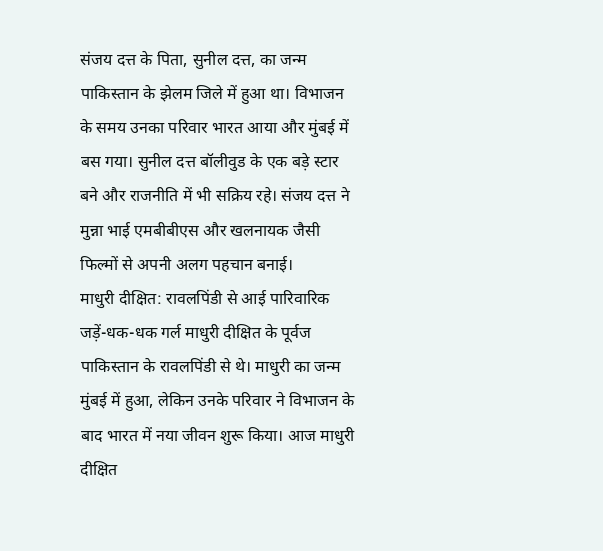संजय दत्त के पिता, सुनील दत्त, का जन्म पाकिस्तान के झेलम जिले में हुआ था। विभाजन के समय उनका परिवार भारत आया और मुंबई में बस गया। सुनील दत्त बॉलीवुड के एक बड़े स्टार बने और राजनीति में भी सक्रिय रहे। संजय दत्त ने मुन्ना भाई एमबीबीएस और खलनायक जैसी फिल्मों से अपनी अलग पहचान बनाई।
माधुरी दीक्षित: रावलपिंडी से आई पारिवारिक जड़ें-धक-धक गर्ल माधुरी दीक्षित के पूर्वज पाकिस्तान के रावलपिंडी से थे। माधुरी का जन्म मुंबई में हुआ, लेकिन उनके परिवार ने विभाजन के बाद भारत में नया जीवन शुरू किया। आज माधुरी दीक्षित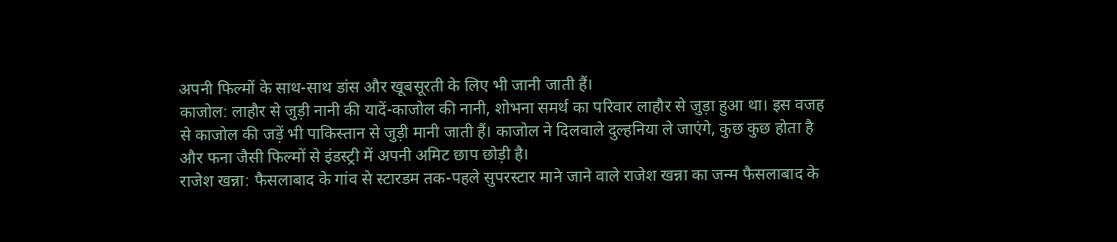अपनी फिल्मों के साथ-साथ डांस और खूबसूरती के लिए भी जानी जाती हैं।
काजोल: लाहौर से जुड़ी नानी की यादें-काजोल की नानी, शोभना समर्थ का परिवार लाहौर से जुड़ा हुआ था। इस वजह से काजोल की जड़ें भी पाकिस्तान से जुड़ी मानी जाती हैं। काजोल ने दिलवाले दुल्हनिया ले जाएंगे, कुछ कुछ होता है और फना जैसी फिल्मों से इंडस्ट्री में अपनी अमिट छाप छोड़ी है।
राजेश खन्ना: फैसलाबाद के गांव से स्टारडम तक-पहले सुपरस्टार माने जाने वाले राजेश खन्ना का जन्म फैसलाबाद के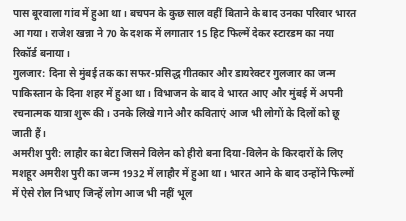पास बूरवाला गांव में हुआ था। बचपन के कुछ साल वहीं बिताने के बाद उनका परिवार भारत आ गया। राजेश खन्ना ने 70 के दशक में लगातार 15 हिट फिल्में देकर स्टारडम का नया रिकॉर्ड बनाया।
गुलजार: दिना से मुंबई तक का सफर-प्रसिद्ध गीतकार और डायरेक्टर गुलजार का जन्म पाकिस्तान के दिना शहर में हुआ था। विभाजन के बाद वे भारत आए और मुंबई में अपनी रचनात्मक यात्रा शुरू की। उनके लिखे गाने और कविताएं आज भी लोगों के दिलों को छू जाती हैं।
अमरीश पुरी: लाहौर का बेटा जिसने विलेन को हीरो बना दिया-विलेन के किरदारों के लिए मशहूर अमरीश पुरी का जन्म 1932 में लाहौर में हुआ था। भारत आने के बाद उन्होंने फिल्मों में ऐसे रोल निभाए जिन्हें लोग आज भी नहीं भूल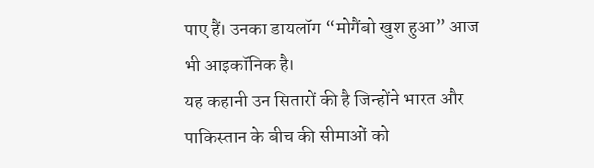पाए हैं। उनका डायलॉग “मोगैंबो खुश हुआ” आज भी आइकॉनिक है।
यह कहानी उन सितारों की है जिन्होंने भारत और पाकिस्तान के बीच की सीमाओं को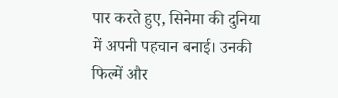पार करते हुए, सिनेमा की दुनिया में अपनी पहचान बनाई। उनकी फिल्में और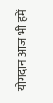योगदान आज भी हमें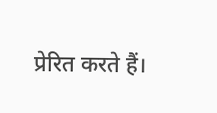प्रेरित करते हैं।